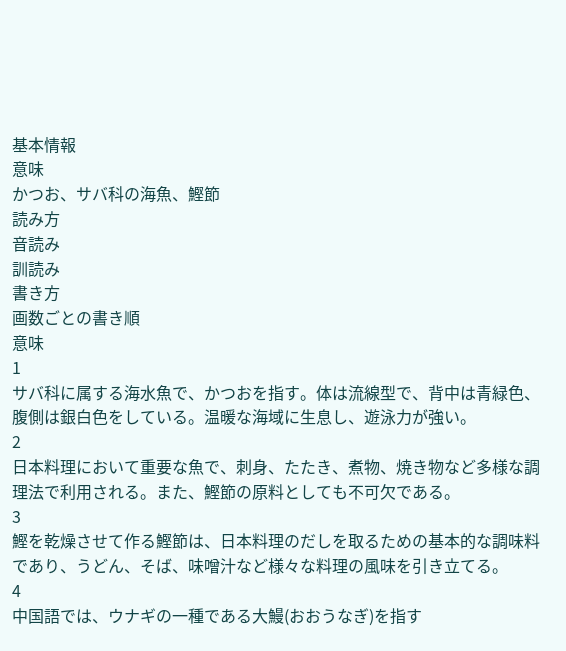基本情報
意味
かつお、サバ科の海魚、鰹節
読み方
音読み
訓読み
書き方
画数ごとの書き順
意味
1
サバ科に属する海水魚で、かつおを指す。体は流線型で、背中は青緑色、腹側は銀白色をしている。温暖な海域に生息し、遊泳力が強い。
2
日本料理において重要な魚で、刺身、たたき、煮物、焼き物など多様な調理法で利用される。また、鰹節の原料としても不可欠である。
3
鰹を乾燥させて作る鰹節は、日本料理のだしを取るための基本的な調味料であり、うどん、そば、味噌汁など様々な料理の風味を引き立てる。
4
中国語では、ウナギの一種である大鰻(おおうなぎ)を指す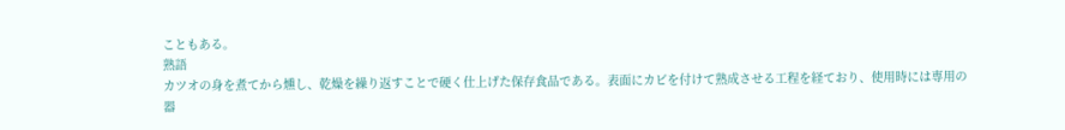こともある。
熟語
カツオの身を煮てから燻し、乾燥を繰り返すことで硬く仕上げた保存食品である。表面にカビを付けて熟成させる工程を経ており、使用時には専用の器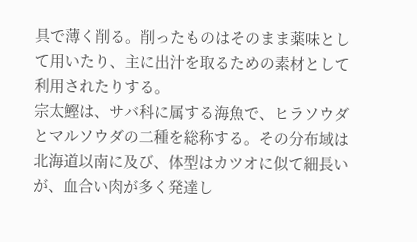具で薄く削る。削ったものはそのまま薬味として用いたり、主に出汁を取るための素材として利用されたりする。
宗太鰹は、サバ科に属する海魚で、ヒラソウダとマルソウダの二種を総称する。その分布域は北海道以南に及び、体型はカツオに似て細長いが、血合い肉が多く発達し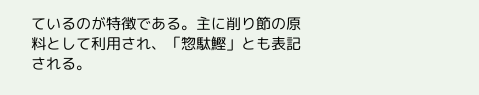ているのが特徴である。主に削り節の原料として利用され、「惣駄鰹」とも表記される。